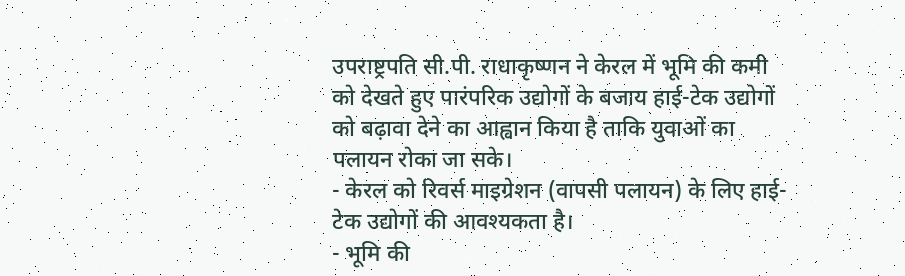उपराष्ट्रपति सी.पी. राधाकृष्णन ने केरल में भूमि की कमी को देखते हुए पारंपरिक उद्योगों के बजाय हाई-टेक उद्योगों को बढ़ावा देने का आह्वान किया है ताकि युवाओं का पलायन रोका जा सके।
- केरल को रिवर्स माइग्रेशन (वापसी पलायन) के लिए हाई-टेक उद्योगों की आवश्यकता है।
- भूमि की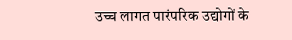उच्च लागत पारंपरिक उद्योगों के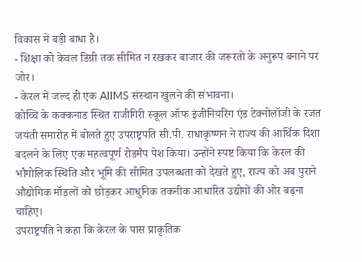विकास में बड़ी बाधा है।
- शिक्षा को केवल डिग्री तक सीमित न रखकर बाजार की जरूरतों के अनुरूप बनाने पर जोर।
- केरल में जल्द ही एक AIIMS संस्थान खुलने की संभावना।
कोच्चि के कक्कनाड स्थित राजीगिरी स्कूल ऑफ इंजीनियरिंग एंड टेक्नोलॉजी के रजत जयंती समारोह में बोलते हुए उपराष्ट्रपति सी.पी. राधाकृष्णन ने राज्य की आर्थिक दिशा बदलने के लिए एक महत्वपूर्ण रोडमैप पेश किया। उन्होंने स्पष्ट किया कि केरल की भौगोलिक स्थिति और भूमि की सीमित उपलब्धता को देखते हुए, राज्य को अब पुराने औद्योगिक मॉडलों को छोड़कर आधुनिक तकनीक आधारित उद्योगों की ओर बढ़ना चाहिए।
उपराष्ट्रपति ने कहा कि केरल के पास प्राकृतिक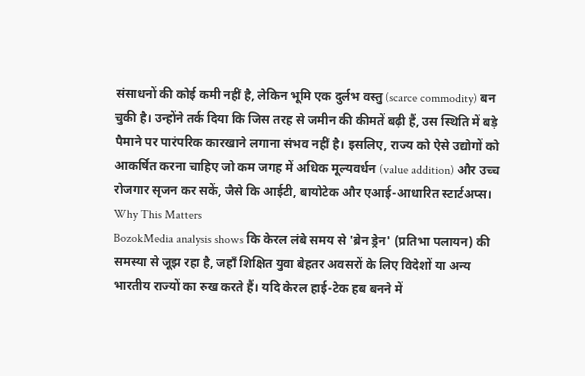संसाधनों की कोई कमी नहीं है, लेकिन भूमि एक दुर्लभ वस्तु (scarce commodity) बन चुकी है। उन्होंने तर्क दिया कि जिस तरह से जमीन की कीमतें बढ़ी हैं, उस स्थिति में बड़े पैमाने पर पारंपरिक कारखाने लगाना संभव नहीं है। इसलिए, राज्य को ऐसे उद्योगों को आकर्षित करना चाहिए जो कम जगह में अधिक मूल्यवर्धन (value addition) और उच्च रोजगार सृजन कर सकें, जैसे कि आईटी, बायोटेक और एआई-आधारित स्टार्टअप्स।
Why This Matters
BozokMedia analysis shows कि केरल लंबे समय से 'ब्रेन ड्रेन' (प्रतिभा पलायन) की समस्या से जूझ रहा है, जहाँ शिक्षित युवा बेहतर अवसरों के लिए विदेशों या अन्य भारतीय राज्यों का रुख करते हैं। यदि केरल हाई-टेक हब बनने में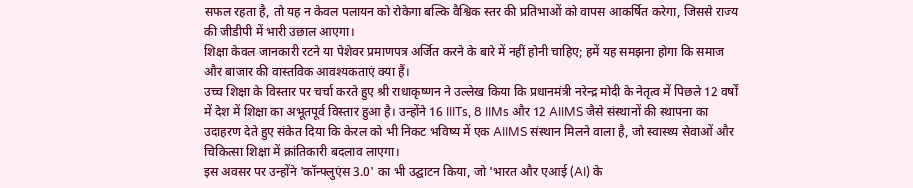सफल रहता है, तो यह न केवल पलायन को रोकेगा बल्कि वैश्विक स्तर की प्रतिभाओं को वापस आकर्षित करेगा, जिससे राज्य की जीडीपी में भारी उछाल आएगा।
शिक्षा केवल जानकारी रटने या पेशेवर प्रमाणपत्र अर्जित करने के बारे में नहीं होनी चाहिए; हमें यह समझना होगा कि समाज और बाजार की वास्तविक आवश्यकताएं क्या हैं।
उच्च शिक्षा के विस्तार पर चर्चा करते हुए श्री राधाकृष्णन ने उल्लेख किया कि प्रधानमंत्री नरेन्द्र मोदी के नेतृत्व में पिछले 12 वर्षों में देश में शिक्षा का अभूतपूर्व विस्तार हुआ है। उन्होंने 16 IIITs, 8 IIMs और 12 AIIMS जैसे संस्थानों की स्थापना का उदाहरण देते हुए संकेत दिया कि केरल को भी निकट भविष्य में एक AIIMS संस्थान मिलने वाला है, जो स्वास्थ्य सेवाओं और चिकित्सा शिक्षा में क्रांतिकारी बदलाव लाएगा।
इस अवसर पर उन्होंने 'कॉन्फ्लुएंस 3.0' का भी उद्घाटन किया, जो 'भारत और एआई (AI) के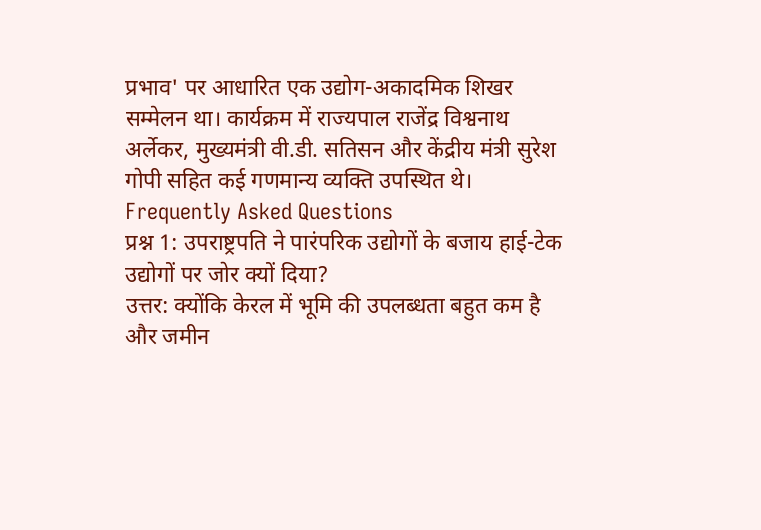प्रभाव' पर आधारित एक उद्योग-अकादमिक शिखर सम्मेलन था। कार्यक्रम में राज्यपाल राजेंद्र विश्वनाथ अर्लेकर, मुख्यमंत्री वी.डी. सतिसन और केंद्रीय मंत्री सुरेश गोपी सहित कई गणमान्य व्यक्ति उपस्थित थे।
Frequently Asked Questions
प्रश्न 1: उपराष्ट्रपति ने पारंपरिक उद्योगों के बजाय हाई-टेक उद्योगों पर जोर क्यों दिया?
उत्तर: क्योंकि केरल में भूमि की उपलब्धता बहुत कम है और जमीन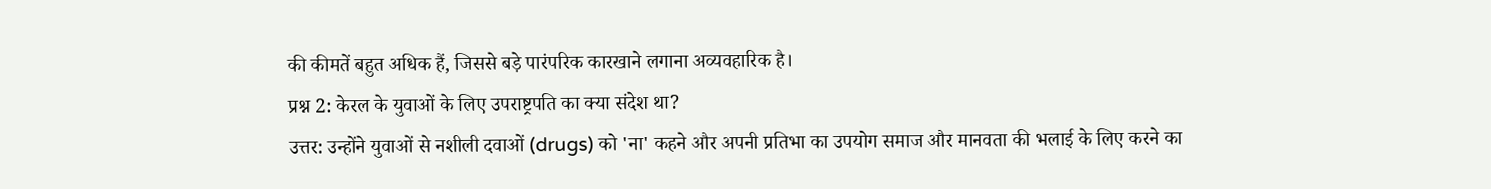की कीमतें बहुत अधिक हैं, जिससे बड़े पारंपरिक कारखाने लगाना अव्यवहारिक है।
प्रश्न 2: केरल के युवाओं के लिए उपराष्ट्रपति का क्या संदेश था?
उत्तर: उन्होंने युवाओं से नशीली दवाओं (drugs) को 'ना' कहने और अपनी प्रतिभा का उपयोग समाज और मानवता की भलाई के लिए करने का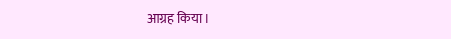आग्रह किया।